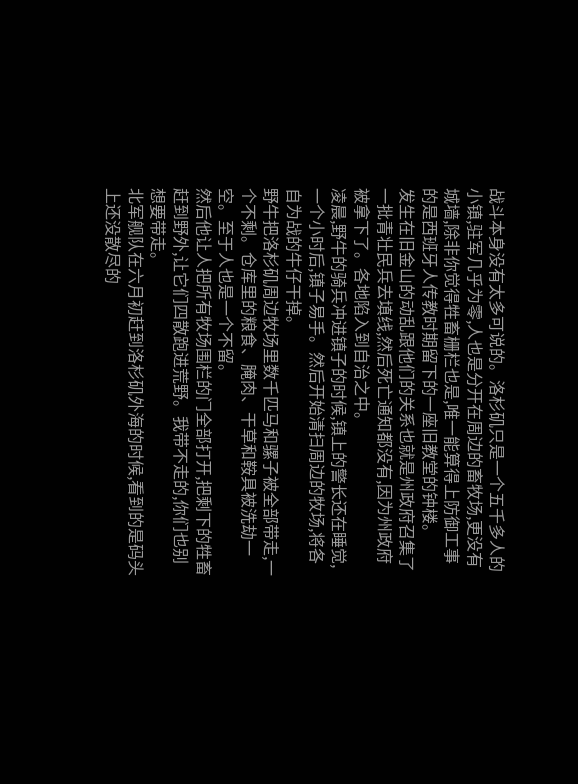战斗本身没有太多可说的。洛杉矶只是一个五千多人的小镇,驻军几乎为零,人也是分开在周边的畜牧场,更没有城墙,除非你觉得牲畜栅栏也是,唯一能算得上防御工事的是西班牙人传教时期留下的一座旧教堂的钟楼。
发生在旧金山的动乱跟他们的关系也就是州政府召集了一批青壮民兵去填线,然后死亡通知都没有,因为州政府被拿下了。各地陷入到自治之中。
凌晨,野牛的骑兵冲进镇子的时候,镇上的警长还在睡觉,一个小时后,镇子易手。然后开始清扫周边的牧场,将各自为战的牛仔干掉。
野牛把洛杉矶周边牧场里数千匹马和骡子被全部带走,一个不剩。仓库里的粮食、腌肉、干草和鞍具被洗劫一空。至于人也是一个不留。
然后他让人把所有牧场围栏的门全部打开,把剩下的牲畜赶到野外,让它们四散跑进荒野。我带不走的,你们也别想要带走。
北军舰队在六月初赶到洛杉矶外海的时候,看到的是码头上还没散尽的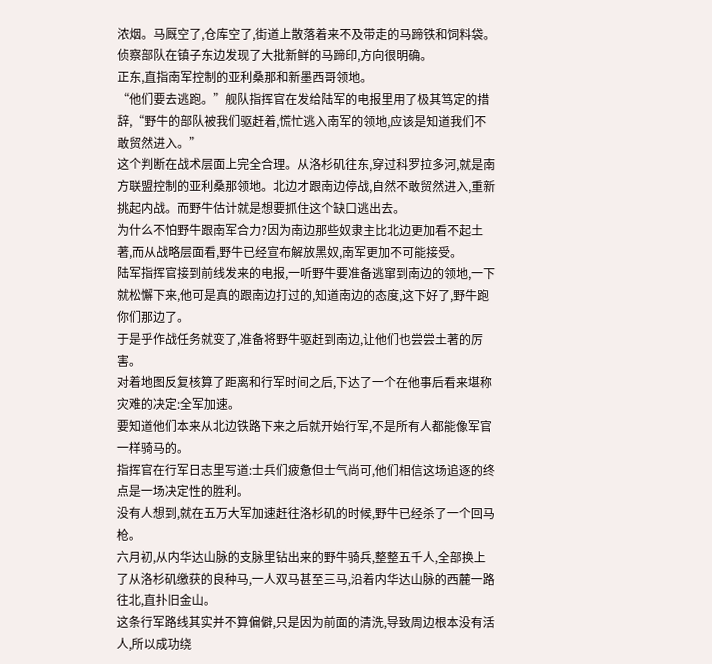浓烟。马厩空了,仓库空了,街道上散落着来不及带走的马蹄铁和饲料袋。侦察部队在镇子东边发现了大批新鲜的马蹄印,方向很明确。
正东,直指南军控制的亚利桑那和新墨西哥领地。
“他们要去逃跑。”舰队指挥官在发给陆军的电报里用了极其笃定的措辞,“野牛的部队被我们驱赶着,慌忙逃入南军的领地,应该是知道我们不敢贸然进入。”
这个判断在战术层面上完全合理。从洛杉矶往东,穿过科罗拉多河,就是南方联盟控制的亚利桑那领地。北边才跟南边停战,自然不敢贸然进入,重新挑起内战。而野牛估计就是想要抓住这个缺口逃出去。
为什么不怕野牛跟南军合力?因为南边那些奴隶主比北边更加看不起土著,而从战略层面看,野牛已经宣布解放黑奴,南军更加不可能接受。
陆军指挥官接到前线发来的电报,一听野牛要准备逃窜到南边的领地,一下就松懈下来,他可是真的跟南边打过的,知道南边的态度,这下好了,野牛跑你们那边了。
于是乎作战任务就变了,准备将野牛驱赶到南边,让他们也尝尝土著的厉害。
对着地图反复核算了距离和行军时间之后,下达了一个在他事后看来堪称灾难的决定:全军加速。
要知道他们本来从北边铁路下来之后就开始行军,不是所有人都能像军官一样骑马的。
指挥官在行军日志里写道:士兵们疲惫但士气尚可,他们相信这场追逐的终点是一场决定性的胜利。
没有人想到,就在五万大军加速赶往洛杉矶的时候,野牛已经杀了一个回马枪。
六月初,从内华达山脉的支脉里钻出来的野牛骑兵,整整五千人,全部换上了从洛杉矶缴获的良种马,一人双马甚至三马,沿着内华达山脉的西麓一路往北,直扑旧金山。
这条行军路线其实并不算偏僻,只是因为前面的清洗,导致周边根本没有活人,所以成功绕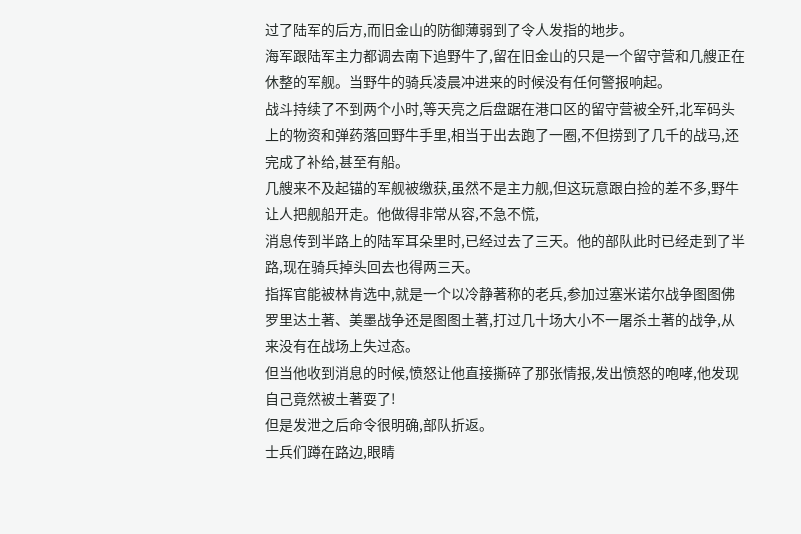过了陆军的后方,而旧金山的防御薄弱到了令人发指的地步。
海军跟陆军主力都调去南下追野牛了,留在旧金山的只是一个留守营和几艘正在休整的军舰。当野牛的骑兵凌晨冲进来的时候没有任何警报响起。
战斗持续了不到两个小时,等天亮之后盘踞在港口区的留守营被全歼,北军码头上的物资和弹药落回野牛手里,相当于出去跑了一圈,不但捞到了几千的战马,还完成了补给,甚至有船。
几艘来不及起锚的军舰被缴获,虽然不是主力舰,但这玩意跟白捡的差不多,野牛让人把舰船开走。他做得非常从容,不急不慌,
消息传到半路上的陆军耳朵里时,已经过去了三天。他的部队此时已经走到了半路,现在骑兵掉头回去也得两三天。
指挥官能被林肯选中,就是一个以冷静著称的老兵,参加过塞米诺尔战争图图佛罗里达土著、美墨战争还是图图土著,打过几十场大小不一屠杀土著的战争,从来没有在战场上失过态。
但当他收到消息的时候,愤怒让他直接撕碎了那张情报,发出愤怒的咆哮,他发现自己竟然被土著耍了!
但是发泄之后命令很明确,部队折返。
士兵们蹲在路边,眼睛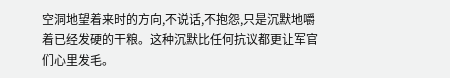空洞地望着来时的方向,不说话,不抱怨,只是沉默地嚼着已经发硬的干粮。这种沉默比任何抗议都更让军官们心里发毛。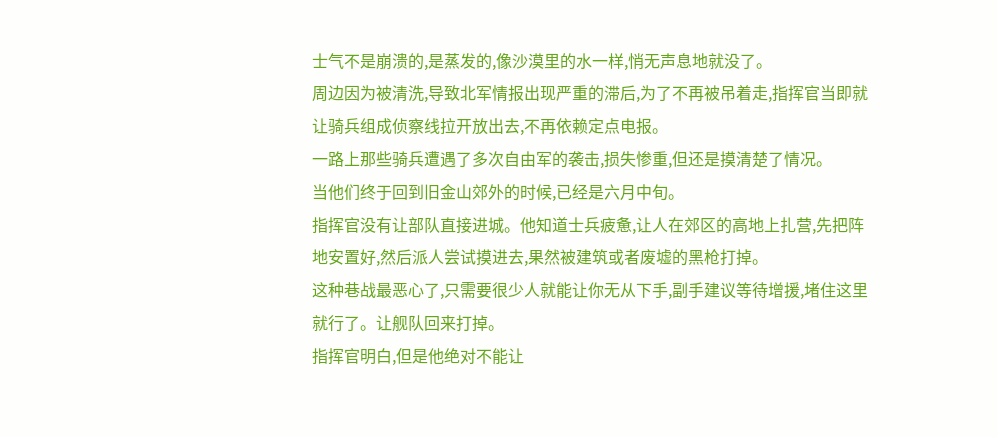士气不是崩溃的,是蒸发的,像沙漠里的水一样,悄无声息地就没了。
周边因为被清洗,导致北军情报出现严重的滞后,为了不再被吊着走,指挥官当即就让骑兵组成侦察线拉开放出去,不再依赖定点电报。
一路上那些骑兵遭遇了多次自由军的袭击,损失惨重,但还是摸清楚了情况。
当他们终于回到旧金山郊外的时候,已经是六月中旬。
指挥官没有让部队直接进城。他知道士兵疲惫,让人在郊区的高地上扎营,先把阵地安置好,然后派人尝试摸进去,果然被建筑或者废墟的黑枪打掉。
这种巷战最恶心了,只需要很少人就能让你无从下手,副手建议等待增援,堵住这里就行了。让舰队回来打掉。
指挥官明白,但是他绝对不能让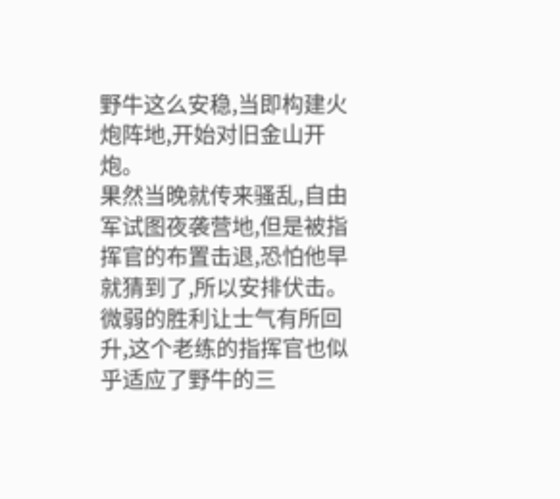野牛这么安稳,当即构建火炮阵地,开始对旧金山开炮。
果然当晚就传来骚乱,自由军试图夜袭营地,但是被指挥官的布置击退,恐怕他早就猜到了,所以安排伏击。
微弱的胜利让士气有所回升,这个老练的指挥官也似乎适应了野牛的三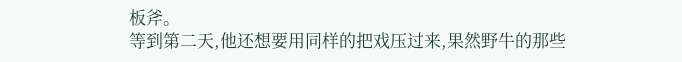板斧。
等到第二天,他还想要用同样的把戏压过来,果然野牛的那些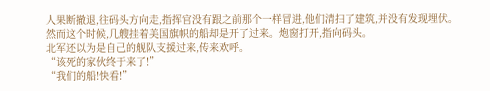人果断撤退,往码头方向走,指挥官没有跟之前那个一样冒进,他们清扫了建筑,并没有发现埋伏。
然而这个时候,几艘挂着美国旗帜的船却是开了过来。炮窗打开,指向码头。
北军还以为是自己的舰队支援过来,传来欢呼。
“该死的家伙终于来了!”
“我们的船!快看!”